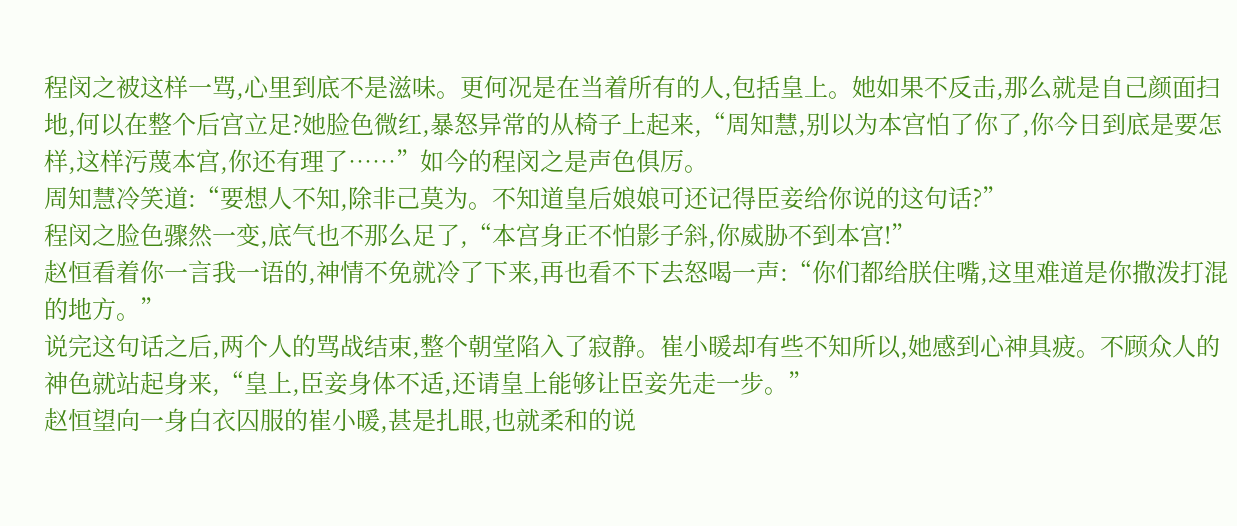程闵之被这样一骂,心里到底不是滋味。更何况是在当着所有的人,包括皇上。她如果不反击,那么就是自己颜面扫地,何以在整个后宫立足?她脸色微红,暴怒异常的从椅子上起来,“周知慧,别以为本宫怕了你了,你今日到底是要怎样,这样污蔑本宫,你还有理了……”如今的程闵之是声色俱厉。
周知慧冷笑道:“要想人不知,除非己莫为。不知道皇后娘娘可还记得臣妾给你说的这句话?”
程闵之脸色骤然一变,底气也不那么足了,“本宫身正不怕影子斜,你威胁不到本宫!”
赵恒看着你一言我一语的,神情不免就冷了下来,再也看不下去怒喝一声:“你们都给朕住嘴,这里难道是你撒泼打混的地方。”
说完这句话之后,两个人的骂战结束,整个朝堂陷入了寂静。崔小暖却有些不知所以,她感到心神具疲。不顾众人的神色就站起身来,“皇上,臣妾身体不适,还请皇上能够让臣妾先走一步。”
赵恒望向一身白衣囚服的崔小暖,甚是扎眼,也就柔和的说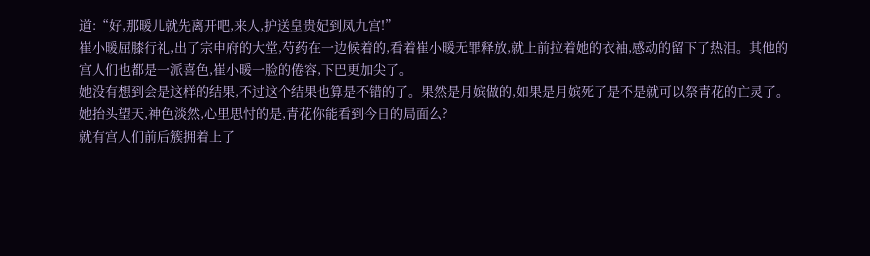道:“好,那暖儿就先离开吧,来人,护送皇贵妃到凤九宫!”
崔小暖屈膝行礼,出了宗申府的大堂,芍药在一边候着的,看着崔小暖无罪释放,就上前拉着她的衣袖,感动的留下了热泪。其他的宫人们也都是一派喜色,崔小暖一脸的倦容,下巴更加尖了。
她没有想到会是这样的结果,不过这个结果也算是不错的了。果然是月嫔做的,如果是月嫔死了是不是就可以祭青花的亡灵了。她抬头望天,神色淡然,心里思忖的是,青花你能看到今日的局面么?
就有宫人们前后簇拥着上了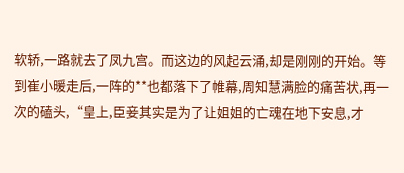软轿,一路就去了凤九宫。而这边的风起云涌,却是刚刚的开始。等到崔小暖走后,一阵的**也都落下了帷幕,周知慧满脸的痛苦状,再一次的磕头,“皇上,臣妾其实是为了让姐姐的亡魂在地下安息,才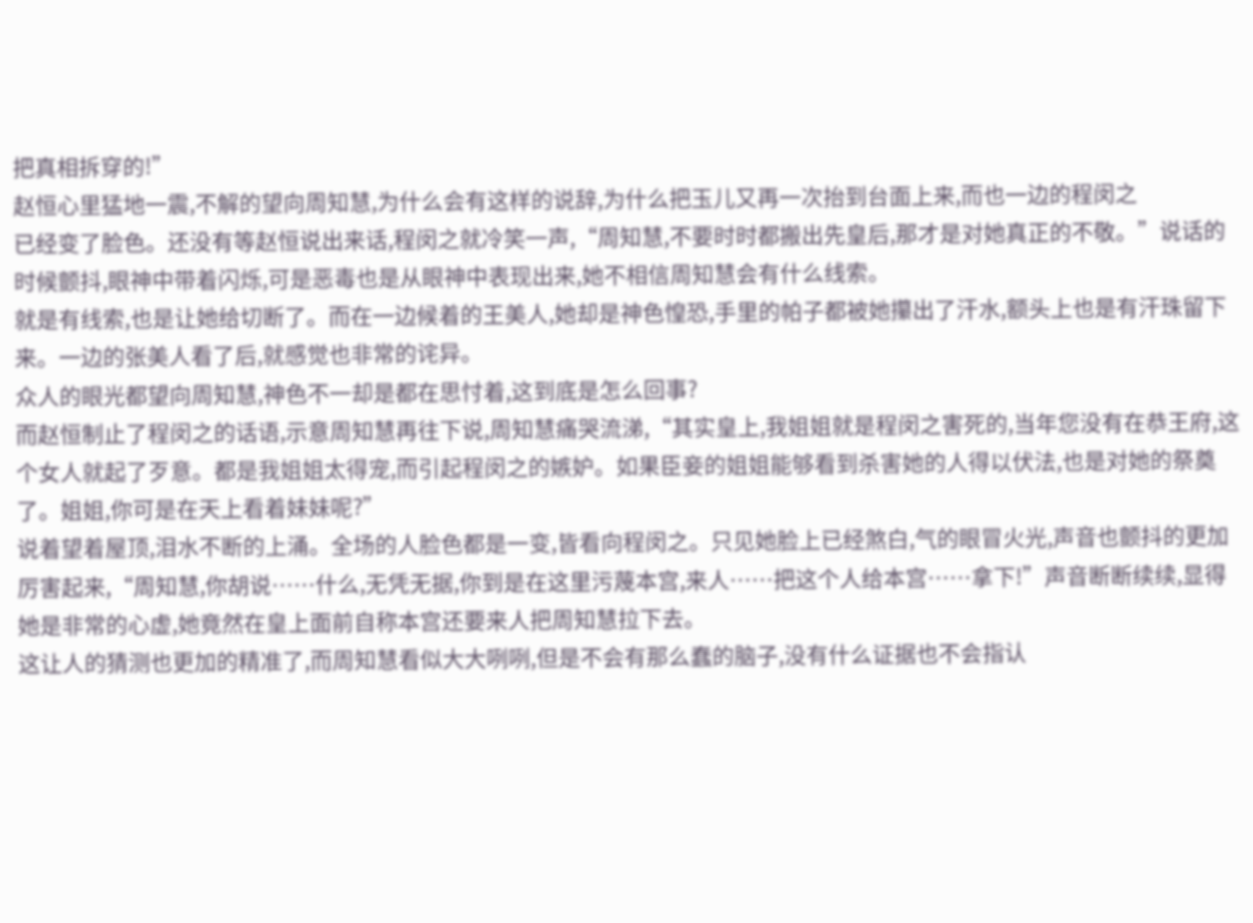把真相拆穿的!”
赵恒心里猛地一震,不解的望向周知慧,为什么会有这样的说辞,为什么把玉儿又再一次抬到台面上来,而也一边的程闵之
已经变了脸色。还没有等赵恒说出来话,程闵之就冷笑一声,“周知慧,不要时时都搬出先皇后,那才是对她真正的不敬。”说话的时候颤抖,眼神中带着闪烁,可是恶毒也是从眼神中表现出来,她不相信周知慧会有什么线索。
就是有线索,也是让她给切断了。而在一边候着的王美人,她却是神色惶恐,手里的帕子都被她攥出了汗水,额头上也是有汗珠留下来。一边的张美人看了后,就感觉也非常的诧异。
众人的眼光都望向周知慧,神色不一却是都在思忖着,这到底是怎么回事?
而赵恒制止了程闵之的话语,示意周知慧再往下说,周知慧痛哭流涕,“其实皇上,我姐姐就是程闵之害死的,当年您没有在恭王府,这个女人就起了歹意。都是我姐姐太得宠,而引起程闵之的嫉妒。如果臣妾的姐姐能够看到杀害她的人得以伏法,也是对她的祭奠了。姐姐,你可是在天上看着妹妹呢?”
说着望着屋顶,泪水不断的上涌。全场的人脸色都是一变,皆看向程闵之。只见她脸上已经煞白,气的眼冒火光,声音也颤抖的更加厉害起来,“周知慧,你胡说……什么,无凭无据,你到是在这里污蔑本宫,来人……把这个人给本宫……拿下!”声音断断续续,显得她是非常的心虚,她竟然在皇上面前自称本宫还要来人把周知慧拉下去。
这让人的猜测也更加的精准了,而周知慧看似大大咧咧,但是不会有那么蠢的脑子,没有什么证据也不会指认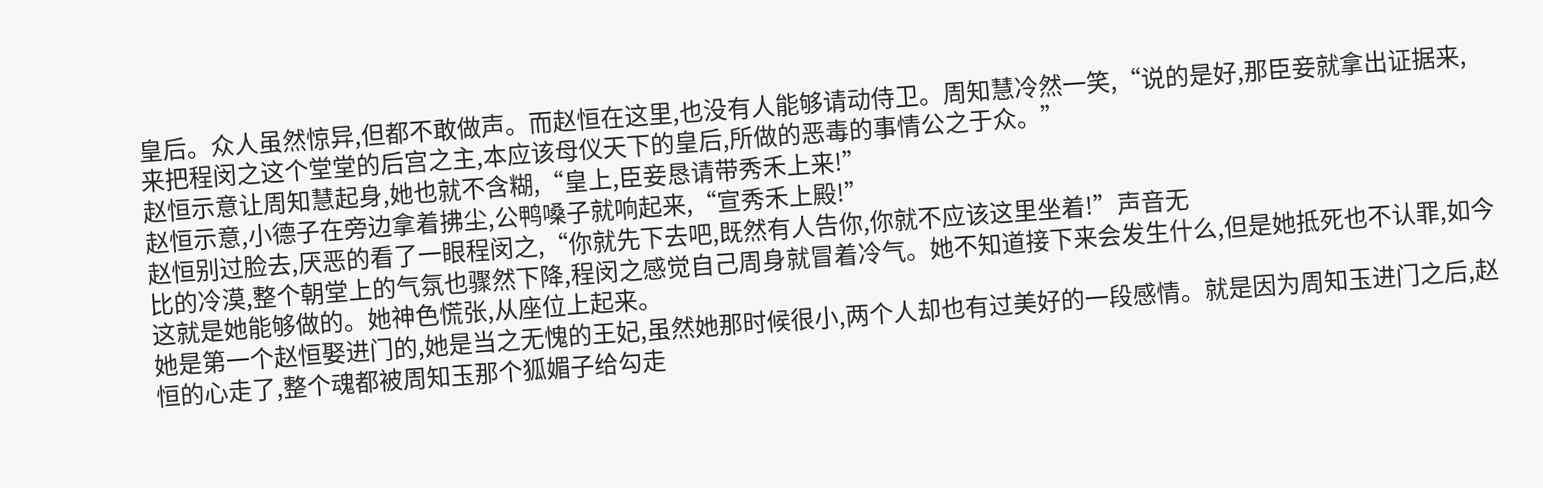皇后。众人虽然惊异,但都不敢做声。而赵恒在这里,也没有人能够请动侍卫。周知慧冷然一笑,“说的是好,那臣妾就拿出证据来,来把程闵之这个堂堂的后宫之主,本应该母仪天下的皇后,所做的恶毒的事情公之于众。”
赵恒示意让周知慧起身,她也就不含糊,“皇上,臣妾恳请带秀禾上来!”
赵恒示意,小德子在旁边拿着拂尘,公鸭嗓子就响起来,“宣秀禾上殿!”
赵恒别过脸去,厌恶的看了一眼程闵之,“你就先下去吧,既然有人告你,你就不应该这里坐着!”声音无
比的冷漠,整个朝堂上的气氛也骤然下降,程闵之感觉自己周身就冒着冷气。她不知道接下来会发生什么,但是她抵死也不认罪,如今这就是她能够做的。她神色慌张,从座位上起来。
她是第一个赵恒娶进门的,她是当之无愧的王妃,虽然她那时候很小,两个人却也有过美好的一段感情。就是因为周知玉进门之后,赵恒的心走了,整个魂都被周知玉那个狐媚子给勾走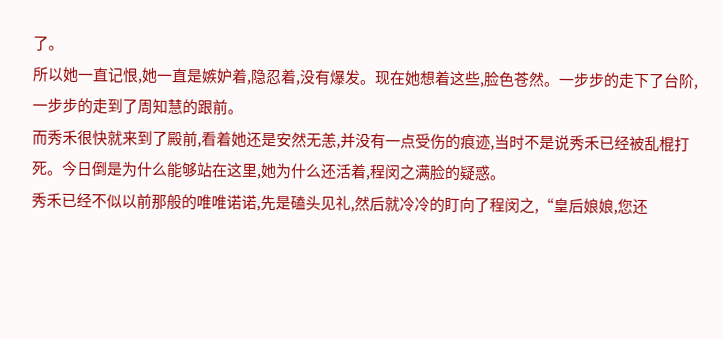了。
所以她一直记恨,她一直是嫉妒着,隐忍着,没有爆发。现在她想着这些,脸色苍然。一步步的走下了台阶,一步步的走到了周知慧的跟前。
而秀禾很快就来到了殿前,看着她还是安然无恙,并没有一点受伤的痕迹,当时不是说秀禾已经被乱棍打死。今日倒是为什么能够站在这里,她为什么还活着,程闵之满脸的疑惑。
秀禾已经不似以前那般的唯唯诺诺,先是磕头见礼,然后就冷冷的盯向了程闵之,“皇后娘娘,您还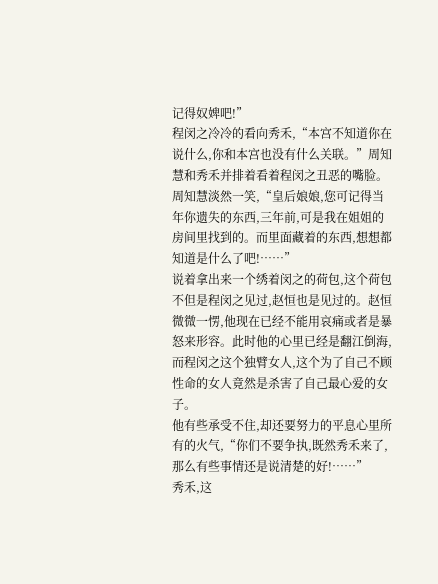记得奴婢吧!”
程闵之冷冷的看向秀禾,“本宫不知道你在说什么,你和本宫也没有什么关联。”周知慧和秀禾并排着看着程闵之丑恶的嘴脸。
周知慧淡然一笑,“皇后娘娘,您可记得当年你遗失的东西,三年前,可是我在姐姐的房间里找到的。而里面藏着的东西,想想都知道是什么了吧!……”
说着拿出来一个绣着闵之的荷包,这个荷包不但是程闵之见过,赵恒也是见过的。赵恒微微一愣,他现在已经不能用哀痛或者是暴怒来形容。此时他的心里已经是翻江倒海,而程闵之这个独臂女人,这个为了自己不顾性命的女人竟然是杀害了自己最心爱的女子。
他有些承受不住,却还要努力的平息心里所有的火气,“你们不要争执,既然秀禾来了,那么有些事情还是说清楚的好!……”
秀禾,这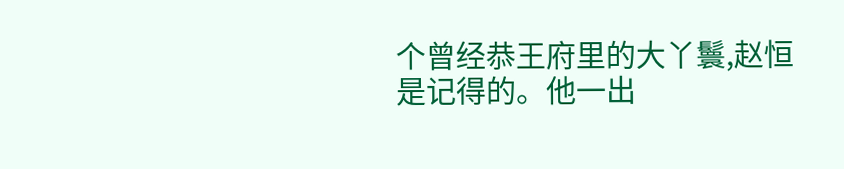个曾经恭王府里的大丫鬟,赵恒是记得的。他一出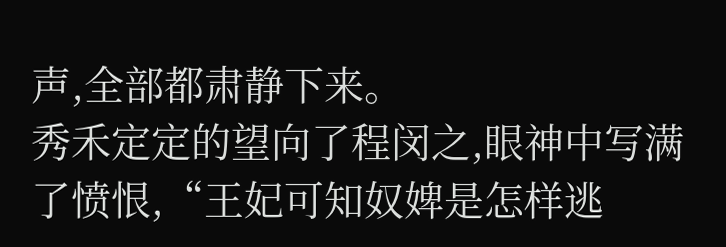声,全部都肃静下来。
秀禾定定的望向了程闵之,眼神中写满了愤恨,“王妃可知奴婢是怎样逃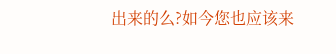出来的么?如今您也应该来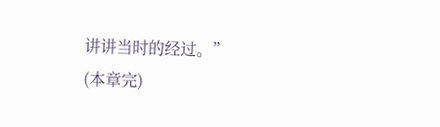讲讲当时的经过。”
(本章完)